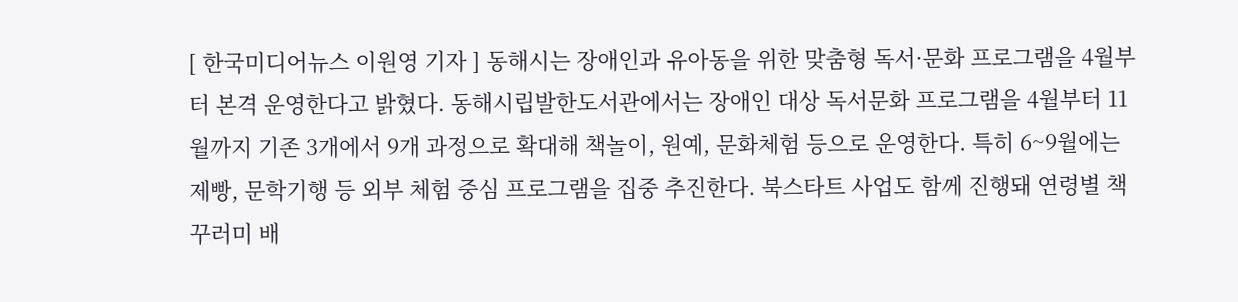[ 한국미디어뉴스 이원영 기자 ] 동해시는 장애인과 유아동을 위한 맞춤형 독서·문화 프로그램을 4월부터 본격 운영한다고 밝혔다. 동해시립발한도서관에서는 장애인 대상 독서문화 프로그램을 4월부터 11월까지 기존 3개에서 9개 과정으로 확대해 책놀이, 원예, 문화체험 등으로 운영한다. 특히 6~9월에는 제빵, 문학기행 등 외부 체험 중심 프로그램을 집중 추진한다. 북스타트 사업도 함께 진행돼 연령별 책꾸러미 배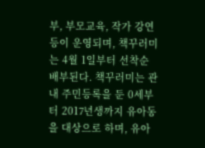부, 부모교육, 작가 강연 등이 운영되며, 책꾸러미는 4월 1일부터 선착순 배부된다. 책꾸러미는 관내 주민등록을 둔 0세부터 2017년생까지 유아동을 대상으로 하며, 유아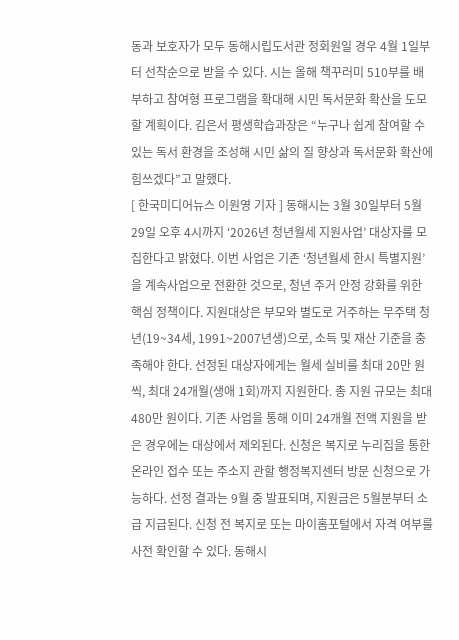동과 보호자가 모두 동해시립도서관 정회원일 경우 4월 1일부터 선착순으로 받을 수 있다. 시는 올해 책꾸러미 510부를 배부하고 참여형 프로그램을 확대해 시민 독서문화 확산을 도모할 계획이다. 김은서 평생학습과장은 “누구나 쉽게 참여할 수 있는 독서 환경을 조성해 시민 삶의 질 향상과 독서문화 확산에 힘쓰겠다”고 말했다.
[ 한국미디어뉴스 이원영 기자 ] 동해시는 3월 30일부터 5월 29일 오후 4시까지 ‘2026년 청년월세 지원사업’ 대상자를 모집한다고 밝혔다. 이번 사업은 기존 ‘청년월세 한시 특별지원’을 계속사업으로 전환한 것으로, 청년 주거 안정 강화를 위한 핵심 정책이다. 지원대상은 부모와 별도로 거주하는 무주택 청년(19~34세, 1991~2007년생)으로, 소득 및 재산 기준을 충족해야 한다. 선정된 대상자에게는 월세 실비를 최대 20만 원씩, 최대 24개월(생애 1회)까지 지원한다. 총 지원 규모는 최대 480만 원이다. 기존 사업을 통해 이미 24개월 전액 지원을 받은 경우에는 대상에서 제외된다. 신청은 복지로 누리집을 통한 온라인 접수 또는 주소지 관할 행정복지센터 방문 신청으로 가능하다. 선정 결과는 9월 중 발표되며, 지원금은 5월분부터 소급 지급된다. 신청 전 복지로 또는 마이홈포털에서 자격 여부를 사전 확인할 수 있다. 동해시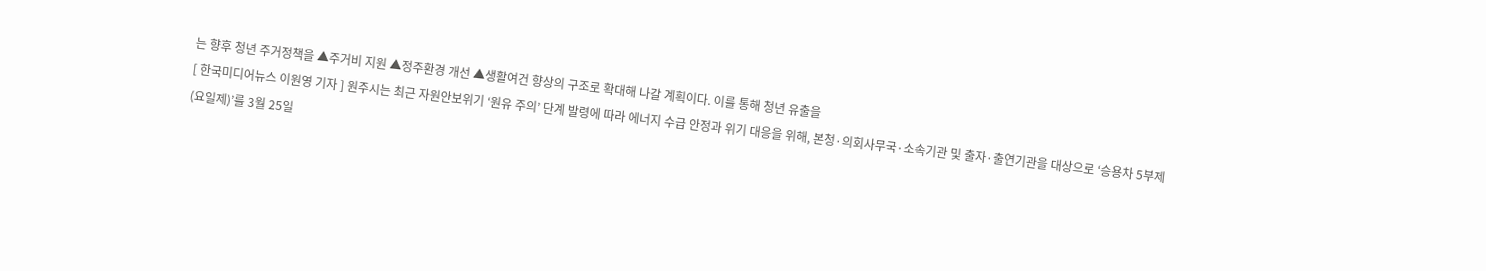는 향후 청년 주거정책을 ▲주거비 지원 ▲정주환경 개선 ▲생활여건 향상의 구조로 확대해 나갈 계획이다. 이를 통해 청년 유출을
[ 한국미디어뉴스 이원영 기자 ] 원주시는 최근 자원안보위기 ‘원유 주의’ 단계 발령에 따라 에너지 수급 안정과 위기 대응을 위해, 본청·의회사무국·소속기관 및 출자·출연기관을 대상으로 ‘승용차 5부제(요일제)’를 3월 25일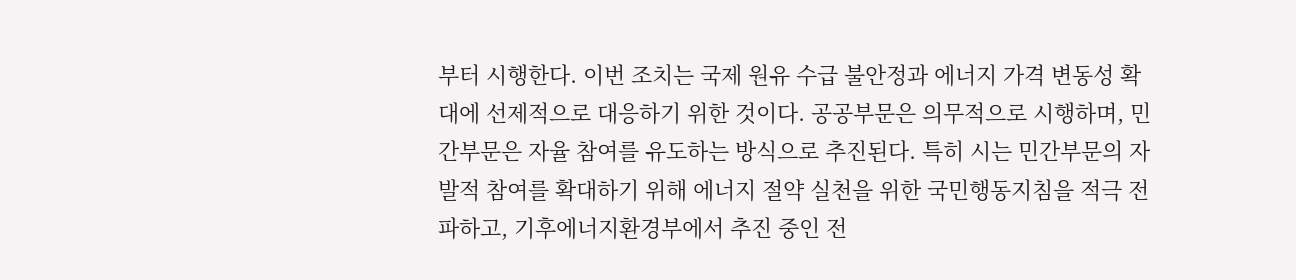부터 시행한다. 이번 조치는 국제 원유 수급 불안정과 에너지 가격 변동성 확대에 선제적으로 대응하기 위한 것이다. 공공부문은 의무적으로 시행하며, 민간부문은 자율 참여를 유도하는 방식으로 추진된다. 특히 시는 민간부문의 자발적 참여를 확대하기 위해 에너지 절약 실천을 위한 국민행동지침을 적극 전파하고, 기후에너지환경부에서 추진 중인 전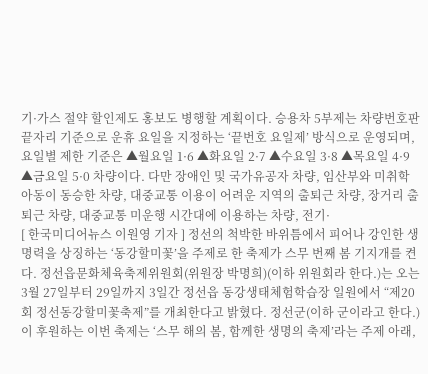기·가스 절약 할인제도 홍보도 병행할 계획이다. 승용차 5부제는 차량번호판 끝자리 기준으로 운휴 요일을 지정하는 ‘끝번호 요일제’ 방식으로 운영되며, 요일별 제한 기준은 ▲월요일 1·6 ▲화요일 2·7 ▲수요일 3·8 ▲목요일 4·9 ▲금요일 5·0 차량이다. 다만 장애인 및 국가유공자 차량, 임산부와 미취학 아동이 동승한 차량, 대중교통 이용이 어려운 지역의 출퇴근 차량, 장거리 출퇴근 차량, 대중교통 미운행 시간대에 이용하는 차량, 전기·
[ 한국미디어뉴스 이원영 기자 ] 정선의 척박한 바위틈에서 피어나 강인한 생명력을 상징하는 ‘동강할미꽃’을 주제로 한 축제가 스무 번째 봄 기지개를 켠다. 정선읍문화체육축제위원회(위원장 박명희)(이하 위원회라 한다.)는 오는 3월 27일부터 29일까지 3일간 정선읍 동강생태체험학습장 일원에서 “제20회 정선동강할미꽃축제”를 개최한다고 밝혔다. 정선군(이하 군이라고 한다.)이 후원하는 이번 축제는 ‘스무 해의 봄, 함께한 생명의 축제’라는 주제 아래,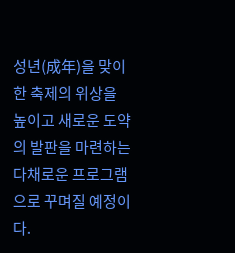성년(成年)을 맞이한 축제의 위상을 높이고 새로운 도약의 발판을 마련하는 다채로운 프로그램으로 꾸며질 예정이다.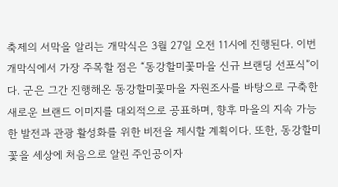축제의 서막을 알리는 개막식은 3월 27일 오전 11시에 진행된다. 이번 개막식에서 가장 주목할 점은 “동강할미꽃마을 신규 브랜딩 선포식”이다. 군은 그간 진행해온 동강할미꽃마을 자원조사를 바탕으로 구축한 새로운 브랜드 이미지를 대외적으로 공표하며, 향후 마을의 지속 가능한 발전과 관광 활성화를 위한 비전을 제시할 계획이다. 또한, 동강할미꽃을 세상에 처음으로 알린 주인공이자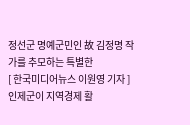정선군 명예군민인 故 김정명 작가를 추모하는 특별한
[ 한국미디어뉴스 이원영 기자 ] 인제군이 지역경제 활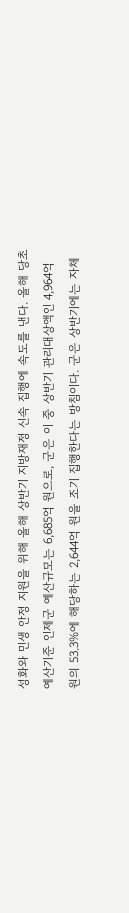성화와 민생 안정 지원을 위해 올해 상반기 지방재정 신속 집행에 속도를 낸다. 올해 당초 예산기준 인제군 예산규모는 6,685억 원으로, 군은 이 중 상반기 관리대상액인 4,964억 원의 53.3%에 해당하는 2,644억 원을 조기 집행한다는 방침이다. 군은 상반기에는 자체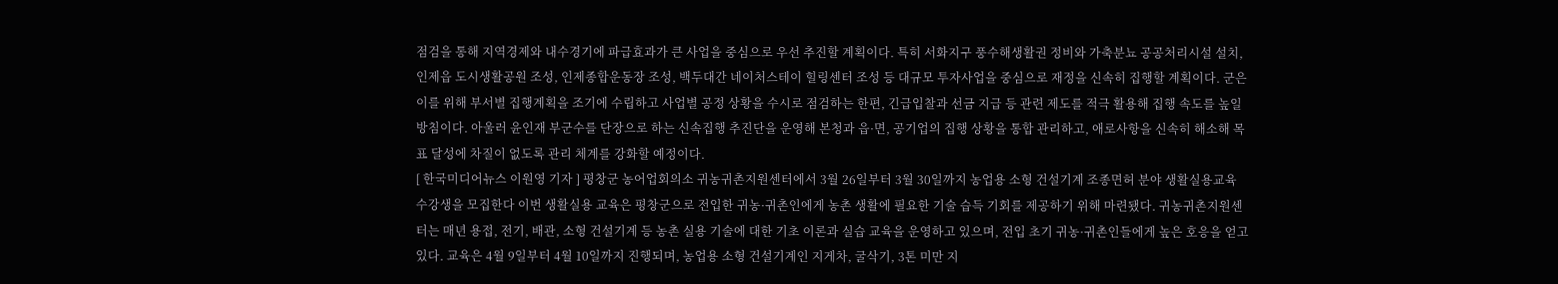점검을 통해 지역경제와 내수경기에 파급효과가 큰 사업을 중심으로 우선 추진할 계획이다. 특히 서화지구 풍수해생활권 정비와 가축분뇨 공공처리시설 설치, 인제읍 도시생활공원 조성, 인제종합운동장 조성, 백두대간 네이처스테이 힐링센터 조성 등 대규모 투자사업을 중심으로 재정을 신속히 집행할 계획이다. 군은 이를 위해 부서별 집행계획을 조기에 수립하고 사업별 공정 상황을 수시로 점검하는 한편, 긴급입찰과 선금 지급 등 관련 제도를 적극 활용해 집행 속도를 높일 방침이다. 아울러 윤인재 부군수를 단장으로 하는 신속집행 추진단을 운영해 본청과 읍·면, 공기업의 집행 상황을 통합 관리하고, 애로사항을 신속히 해소해 목표 달성에 차질이 없도록 관리 체계를 강화할 예정이다.
[ 한국미디어뉴스 이원영 기자 ] 평창군 농어업회의소 귀농귀촌지원센터에서 3월 26일부터 3월 30일까지 농업용 소형 건설기계 조종면허 분야 생활실용교육 수강생을 모집한다 이번 생활실용 교육은 평창군으로 전입한 귀농·귀촌인에게 농촌 생활에 필요한 기술 습득 기회를 제공하기 위해 마련됐다. 귀농귀촌지원센터는 매년 용접, 전기, 배관, 소형 건설기계 등 농촌 실용 기술에 대한 기초 이론과 실습 교육을 운영하고 있으며, 전입 초기 귀농·귀촌인들에게 높은 호응을 얻고 있다. 교육은 4월 9일부터 4월 10일까지 진행되며, 농업용 소형 건설기계인 지게차, 굴삭기, 3톤 미만 지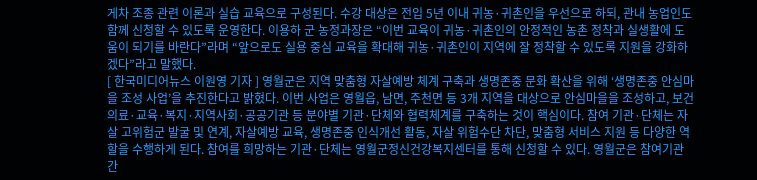게차 조종 관련 이론과 실습 교육으로 구성된다. 수강 대상은 전입 5년 이내 귀농·귀촌인을 우선으로 하되, 관내 농업인도 함께 신청할 수 있도록 운영한다. 이용하 군 농정과장은 “이번 교육이 귀농·귀촌인의 안정적인 농촌 정착과 실생활에 도움이 되기를 바란다”라며 “앞으로도 실용 중심 교육을 확대해 귀농·귀촌인이 지역에 잘 정착할 수 있도록 지원을 강화하겠다”라고 말했다.
[ 한국미디어뉴스 이원영 기자 ] 영월군은 지역 맞춤형 자살예방 체계 구축과 생명존중 문화 확산을 위해 ‘생명존중 안심마을 조성 사업’을 추진한다고 밝혔다. 이번 사업은 영월읍, 남면, 주천면 등 3개 지역을 대상으로 안심마을을 조성하고, 보건의료·교육·복지·지역사회·공공기관 등 분야별 기관·단체와 협력체계를 구축하는 것이 핵심이다. 참여 기관·단체는 자살 고위험군 발굴 및 연계, 자살예방 교육, 생명존중 인식개선 활동, 자살 위험수단 차단, 맞춤형 서비스 지원 등 다양한 역할을 수행하게 된다. 참여를 희망하는 기관·단체는 영월군정신건강복지센터를 통해 신청할 수 있다. 영월군은 참여기관 간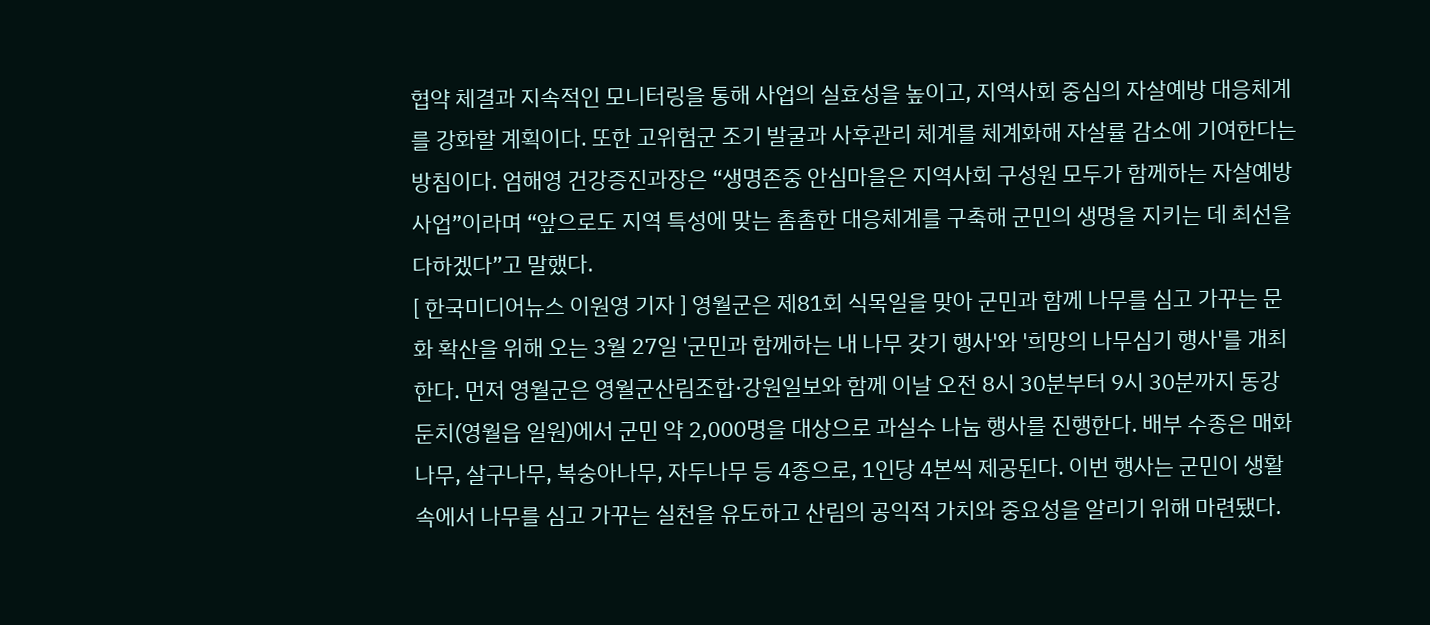협약 체결과 지속적인 모니터링을 통해 사업의 실효성을 높이고, 지역사회 중심의 자살예방 대응체계를 강화할 계획이다. 또한 고위험군 조기 발굴과 사후관리 체계를 체계화해 자살률 감소에 기여한다는 방침이다. 엄해영 건강증진과장은 “생명존중 안심마을은 지역사회 구성원 모두가 함께하는 자살예방 사업”이라며 “앞으로도 지역 특성에 맞는 촘촘한 대응체계를 구축해 군민의 생명을 지키는 데 최선을 다하겠다”고 말했다.
[ 한국미디어뉴스 이원영 기자 ] 영월군은 제81회 식목일을 맞아 군민과 함께 나무를 심고 가꾸는 문화 확산을 위해 오는 3월 27일 '군민과 함께하는 내 나무 갖기 행사'와 '희망의 나무심기 행사'를 개최한다. 먼저 영월군은 영월군산림조합·강원일보와 함께 이날 오전 8시 30분부터 9시 30분까지 동강 둔치(영월읍 일원)에서 군민 약 2,000명을 대상으로 과실수 나눔 행사를 진행한다. 배부 수종은 매화나무, 살구나무, 복숭아나무, 자두나무 등 4종으로, 1인당 4본씩 제공된다. 이번 행사는 군민이 생활 속에서 나무를 심고 가꾸는 실천을 유도하고 산림의 공익적 가치와 중요성을 알리기 위해 마련됐다.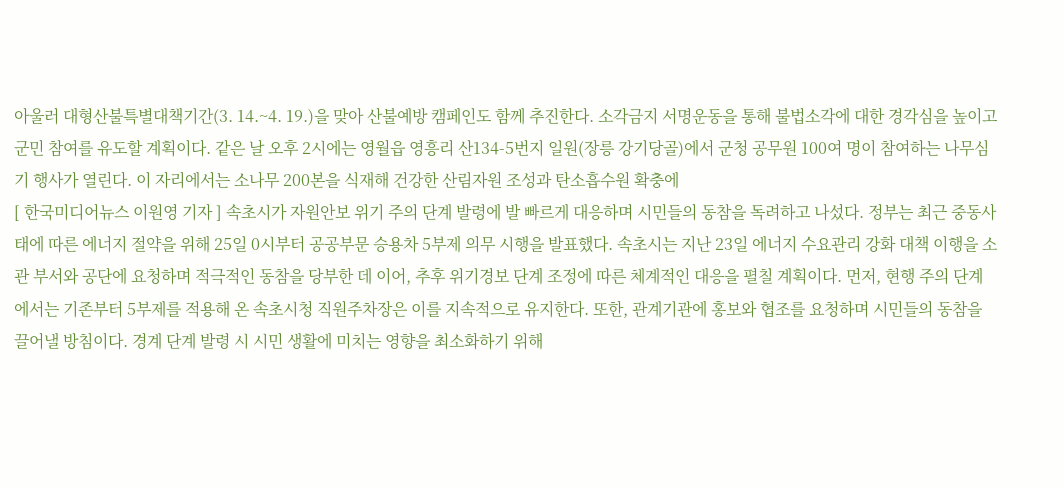아울러 대형산불특별대책기간(3. 14.~4. 19.)을 맞아 산불예방 캠페인도 함께 추진한다. 소각금지 서명운동을 통해 불법소각에 대한 경각심을 높이고 군민 참여를 유도할 계획이다. 같은 날 오후 2시에는 영월읍 영흥리 산134-5번지 일원(장릉 강기당골)에서 군청 공무원 100여 명이 참여하는 나무심기 행사가 열린다. 이 자리에서는 소나무 200본을 식재해 건강한 산림자원 조성과 탄소흡수원 확충에
[ 한국미디어뉴스 이원영 기자 ] 속초시가 자원안보 위기 주의 단계 발령에 발 빠르게 대응하며 시민들의 동참을 독려하고 나섰다. 정부는 최근 중동사태에 따른 에너지 절약을 위해 25일 0시부터 공공부문 승용차 5부제 의무 시행을 발표했다. 속초시는 지난 23일 에너지 수요관리 강화 대책 이행을 소관 부서와 공단에 요청하며 적극적인 동참을 당부한 데 이어, 추후 위기경보 단계 조정에 따른 체계적인 대응을 펼칠 계획이다. 먼저, 현행 주의 단계에서는 기존부터 5부제를 적용해 온 속초시청 직원주차장은 이를 지속적으로 유지한다. 또한, 관계기관에 홍보와 협조를 요청하며 시민들의 동참을 끌어낼 방침이다. 경계 단계 발령 시 시민 생활에 미치는 영향을 최소화하기 위해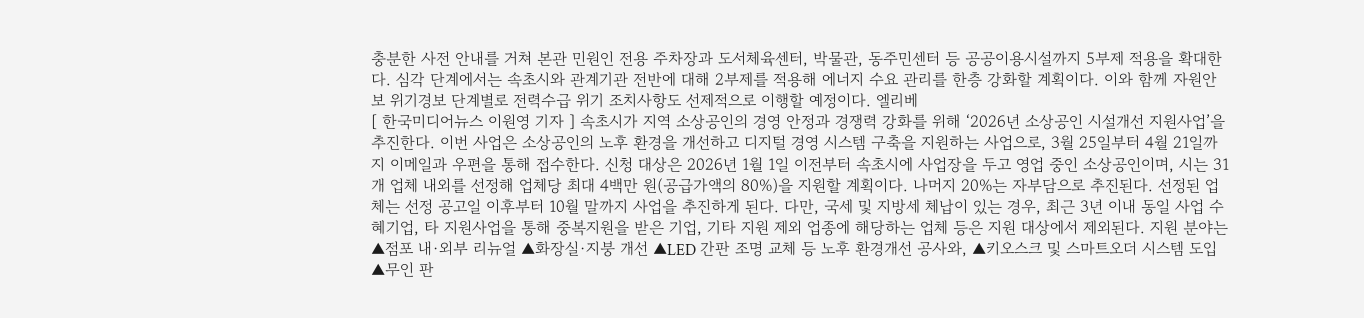충분한 사전 안내를 거쳐 본관 민원인 전용 주차장과 도서체육센터, 박물관, 동주민센터 등 공공이용시설까지 5부제 적용을 확대한다. 심각 단계에서는 속초시와 관계기관 전반에 대해 2부제를 적용해 에너지 수요 관리를 한층 강화할 계획이다. 이와 함께 자원안보 위기경보 단계별로 전력수급 위기 조치사항도 선제적으로 이행할 예정이다. 엘리베
[ 한국미디어뉴스 이원영 기자 ] 속초시가 지역 소상공인의 경영 안정과 경쟁력 강화를 위해 ‘2026년 소상공인 시설개선 지원사업’을 추진한다. 이번 사업은 소상공인의 노후 환경을 개선하고 디지털 경영 시스템 구축을 지원하는 사업으로, 3월 25일부터 4월 21일까지 이메일과 우편을 통해 접수한다. 신청 대상은 2026년 1월 1일 이전부터 속초시에 사업장을 두고 영업 중인 소상공인이며, 시는 31개 업체 내외를 선정해 업체당 최대 4백만 원(공급가액의 80%)을 지원할 계획이다. 나머지 20%는 자부담으로 추진된다. 선정된 업체는 선정 공고일 이후부터 10월 말까지 사업을 추진하게 된다. 다만, 국세 및 지방세 체납이 있는 경우, 최근 3년 이내 동일 사업 수혜기업, 타 지원사업을 통해 중복지원을 받은 기업, 기타 지원 제외 업종에 해당하는 업체 등은 지원 대상에서 제외된다. 지원 분야는 ▲점포 내·외부 리뉴얼 ▲화장실·지붕 개선 ▲LED 간판 조명 교체 등 노후 환경개선 공사와, ▲키오스크 및 스마트오더 시스템 도입 ▲무인 판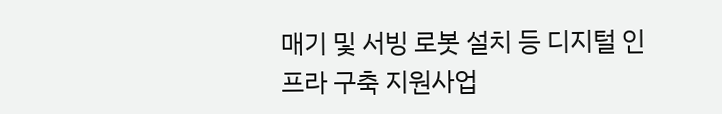매기 및 서빙 로봇 설치 등 디지털 인프라 구축 지원사업